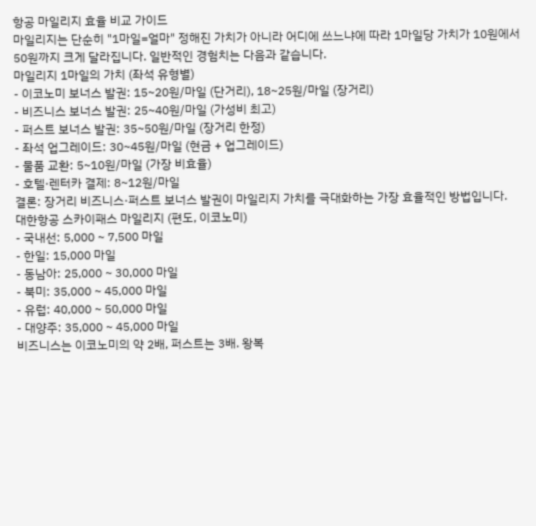항공 마일리지 효율 비교 가이드
마일리지는 단순히 "1마일=얼마" 정해진 가치가 아니라 어디에 쓰느냐에 따라 1마일당 가치가 10원에서 50원까지 크게 달라집니다. 일반적인 경험치는 다음과 같습니다.
마일리지 1마일의 가치 (좌석 유형별)
- 이코노미 보너스 발권: 15~20원/마일 (단거리), 18~25원/마일 (장거리)
- 비즈니스 보너스 발권: 25~40원/마일 (가성비 최고)
- 퍼스트 보너스 발권: 35~50원/마일 (장거리 한정)
- 좌석 업그레이드: 30~45원/마일 (현금 + 업그레이드)
- 물품 교환: 5~10원/마일 (가장 비효율)
- 호텔·렌터카 결제: 8~12원/마일
결론: 장거리 비즈니스·퍼스트 보너스 발권이 마일리지 가치를 극대화하는 가장 효율적인 방법입니다.
대한항공 스카이패스 마일리지 (편도, 이코노미)
- 국내선: 5,000 ~ 7,500 마일
- 한일: 15,000 마일
- 동남아: 25,000 ~ 30,000 마일
- 북미: 35,000 ~ 45,000 마일
- 유럽: 40,000 ~ 50,000 마일
- 대양주: 35,000 ~ 45,000 마일
비즈니스는 이코노미의 약 2배, 퍼스트는 3배. 왕복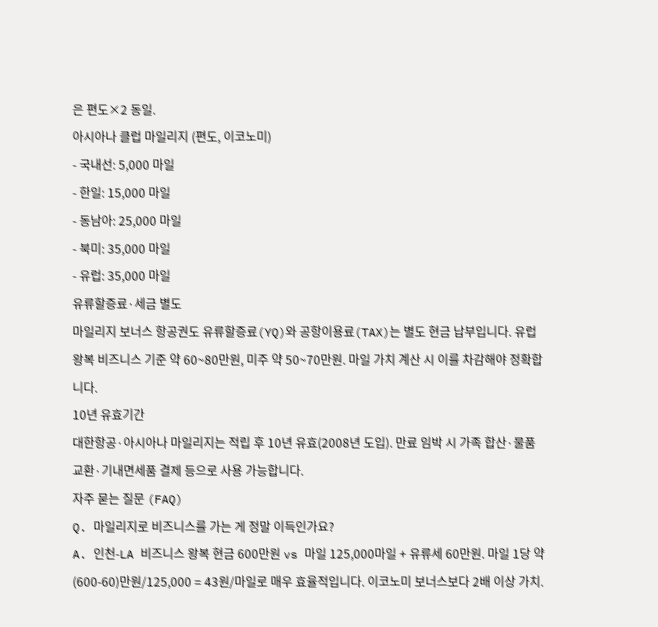은 편도×2 동일.
아시아나 클럽 마일리지 (편도, 이코노미)
- 국내선: 5,000 마일
- 한일: 15,000 마일
- 동남아: 25,000 마일
- 북미: 35,000 마일
- 유럽: 35,000 마일
유류할증료·세금 별도
마일리지 보너스 항공권도 유류할증료(YQ)와 공항이용료(TAX)는 별도 현금 납부입니다. 유럽 왕복 비즈니스 기준 약 60~80만원, 미주 약 50~70만원. 마일 가치 계산 시 이를 차감해야 정확합니다.
10년 유효기간
대한항공·아시아나 마일리지는 적립 후 10년 유효(2008년 도입). 만료 임박 시 가족 합산·물품 교환·기내면세품 결제 등으로 사용 가능합니다.
자주 묻는 질문 (FAQ)
Q. 마일리지로 비즈니스를 가는 게 정말 이득인가요?
A. 인천-LA 비즈니스 왕복 현금 600만원 vs 마일 125,000마일 + 유류세 60만원. 마일 1당 약 (600-60)만원/125,000 = 43원/마일로 매우 효율적입니다. 이코노미 보너스보다 2배 이상 가치.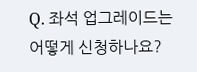Q. 좌석 업그레이드는 어떻게 신청하나요?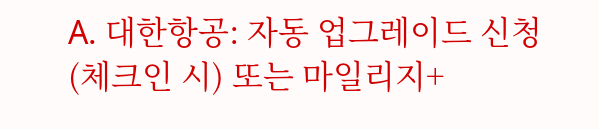A. 대한항공: 자동 업그레이드 신청(체크인 시) 또는 마일리지+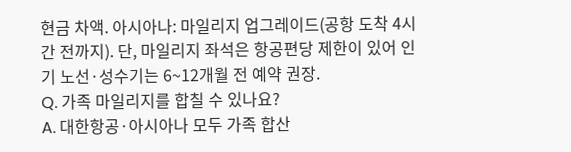현금 차액. 아시아나: 마일리지 업그레이드(공항 도착 4시간 전까지). 단, 마일리지 좌석은 항공편당 제한이 있어 인기 노선·성수기는 6~12개월 전 예약 권장.
Q. 가족 마일리지를 합칠 수 있나요?
A. 대한항공·아시아나 모두 가족 합산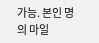가능. 본인 명의 마일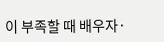이 부족할 때 배우자·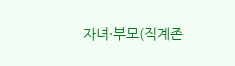자녀·부모(직계존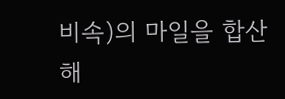비속)의 마일을 합산해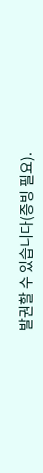발권할 수 있습니다(증빙 필요).